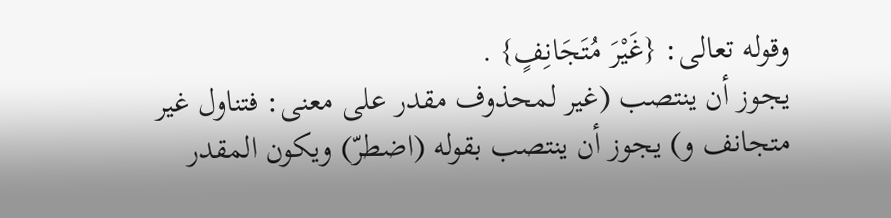وقوله تعالى: {غَيْرَ مُتَجَانِفٍ} .
يجوز أن ينتصب (غير لمحذوف مقدر على معنى: فتناول غير متجانف و) يجوز أن ينتصب بقوله (اضطرّ) ويكون المقدر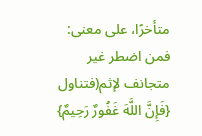متأخرًا، على معنى: فمن اضطر غير متجانف لإثم(فتناول {فَإِنَّ اللَّهَ غَفُورٌ رَحِيمٌ}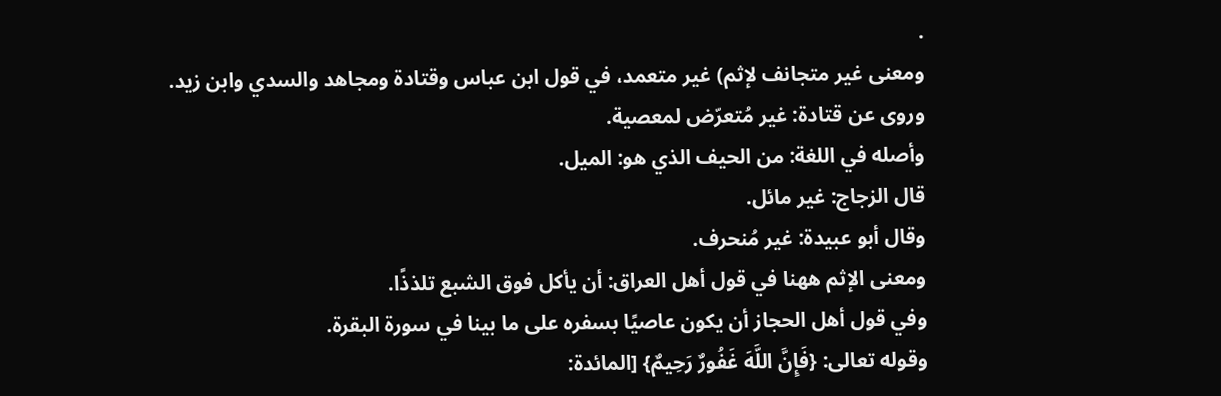.
ومعنى غير متجانف لإثم) غير متعمد، في قول ابن عباس وقتادة ومجاهد والسدي وابن زيد.
وروى عن قتادة: غير مُتعرّض لمعصية.
وأصله في اللغة: من الحيف الذي هو: الميل.
قال الزجاج: غير مائل.
وقال أبو عبيدة: غير مُنحرف.
ومعنى الإثم ههنا في قول أهل العراق: أن يأكل فوق الشبع تلذذًا.
وفي قول أهل الحجاز أن يكون عاصيًا بسفره على ما بينا في سورة البقرة.
وقوله تعالى: {فَإِنَّ اللَّهَ غَفُورٌ رَحِيمٌ} [المائدة: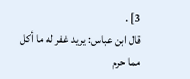3] .
قال ابن عباس: يريد غفر له ما أكل مما حرم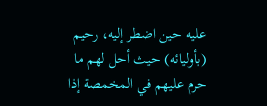عليه حين اضطر إليه، رحيم (بأوليائه) حيث أحل لهم ما حرم عليهم في المخمصة إذا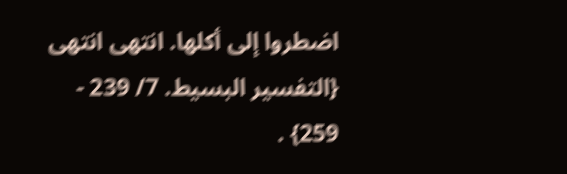اضطروا إلى أكلها. انتهى انتهى {التفسير البسيط. 7/ 239 - 259} .